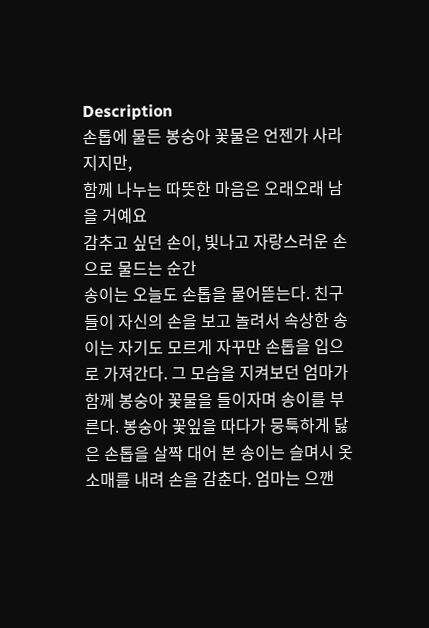Description
손톱에 물든 봉숭아 꽃물은 언젠가 사라지지만,
함께 나누는 따뜻한 마음은 오래오래 남을 거예요
감추고 싶던 손이, 빛나고 자랑스러운 손으로 물드는 순간
송이는 오늘도 손톱을 물어뜯는다. 친구들이 자신의 손을 보고 놀려서 속상한 송이는 자기도 모르게 자꾸만 손톱을 입으로 가져간다. 그 모습을 지켜보던 엄마가 함께 봉숭아 꽃물을 들이자며 송이를 부른다. 봉숭아 꽃잎을 따다가 뭉툭하게 닳은 손톱을 살짝 대어 본 송이는 슬며시 옷소매를 내려 손을 감춘다. 엄마는 으깬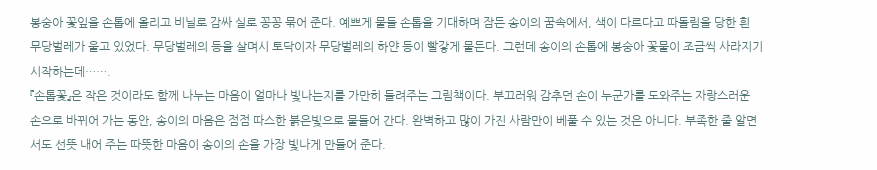봉숭아 꽃잎을 손톱에 올리고 비닐로 감싸 실로 꽁꽁 묶어 준다. 예쁘게 물들 손톱을 기대하며 잠든 송이의 꿈속에서, 색이 다르다고 따돌림을 당한 흰 무당벌레가 울고 있었다. 무당벌레의 등을 살며시 토닥이자 무당벌레의 하얀 등이 빨갛게 물든다. 그런데 송이의 손톱에 봉숭아 꽃물이 조금씩 사라지기 시작하는데…….
『손톱꽃』은 작은 것이라도 함께 나누는 마음이 얼마나 빛나는지를 가만히 들려주는 그림책이다. 부끄러워 감추던 손이 누군가를 도와주는 자랑스러운 손으로 바뀌어 가는 동안, 송이의 마음은 점점 따스한 붉은빛으로 물들어 간다. 완벽하고 많이 가진 사람만이 베풀 수 있는 것은 아니다. 부족한 줄 알면서도 선뜻 내어 주는 따뜻한 마음이 송이의 손을 가장 빛나게 만들어 준다.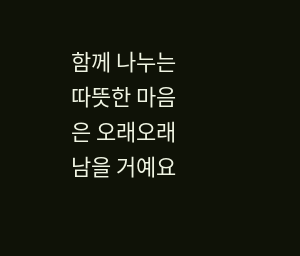함께 나누는 따뜻한 마음은 오래오래 남을 거예요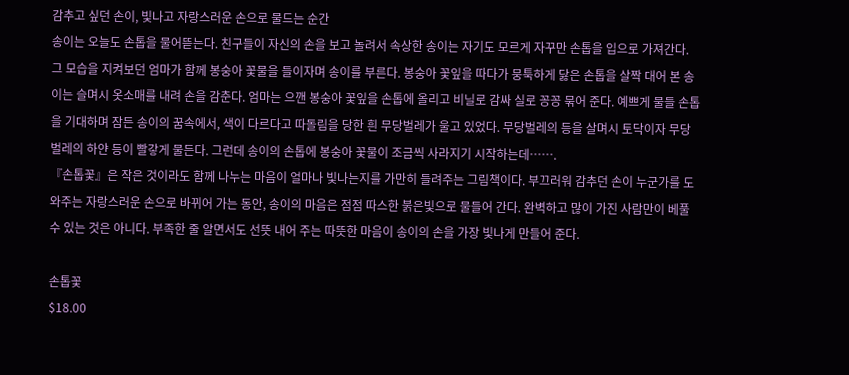감추고 싶던 손이, 빛나고 자랑스러운 손으로 물드는 순간
송이는 오늘도 손톱을 물어뜯는다. 친구들이 자신의 손을 보고 놀려서 속상한 송이는 자기도 모르게 자꾸만 손톱을 입으로 가져간다. 그 모습을 지켜보던 엄마가 함께 봉숭아 꽃물을 들이자며 송이를 부른다. 봉숭아 꽃잎을 따다가 뭉툭하게 닳은 손톱을 살짝 대어 본 송이는 슬며시 옷소매를 내려 손을 감춘다. 엄마는 으깬 봉숭아 꽃잎을 손톱에 올리고 비닐로 감싸 실로 꽁꽁 묶어 준다. 예쁘게 물들 손톱을 기대하며 잠든 송이의 꿈속에서, 색이 다르다고 따돌림을 당한 흰 무당벌레가 울고 있었다. 무당벌레의 등을 살며시 토닥이자 무당벌레의 하얀 등이 빨갛게 물든다. 그런데 송이의 손톱에 봉숭아 꽃물이 조금씩 사라지기 시작하는데…….
『손톱꽃』은 작은 것이라도 함께 나누는 마음이 얼마나 빛나는지를 가만히 들려주는 그림책이다. 부끄러워 감추던 손이 누군가를 도와주는 자랑스러운 손으로 바뀌어 가는 동안, 송이의 마음은 점점 따스한 붉은빛으로 물들어 간다. 완벽하고 많이 가진 사람만이 베풀 수 있는 것은 아니다. 부족한 줄 알면서도 선뜻 내어 주는 따뜻한 마음이 송이의 손을 가장 빛나게 만들어 준다.

손톱꽃
$18.00